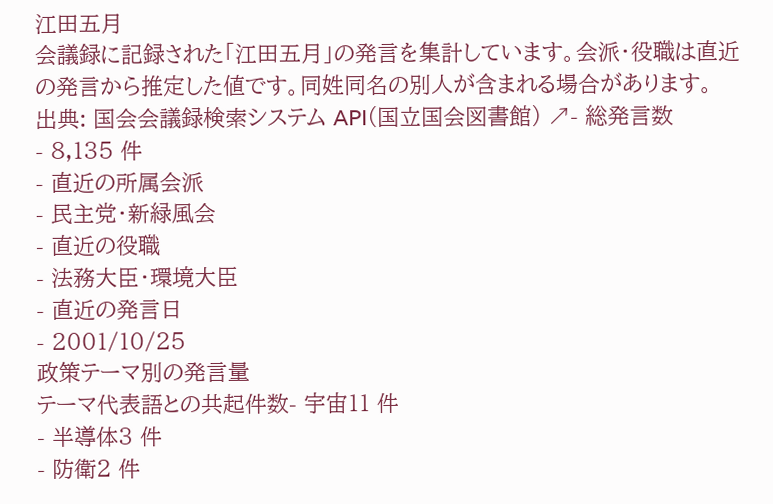江田五月
会議録に記録された「江田五月」の発言を集計しています。会派・役職は直近の発言から推定した値です。同姓同名の別人が含まれる場合があります。
出典: 国会会議録検索システム API(国立国会図書館) ↗- 総発言数
- 8,135 件
- 直近の所属会派
- 民主党・新緑風会
- 直近の役職
- 法務大臣・環境大臣
- 直近の発言日
- 2001/10/25
政策テーマ別の発言量
テーマ代表語との共起件数- 宇宙11 件
- 半導体3 件
- 防衛2 件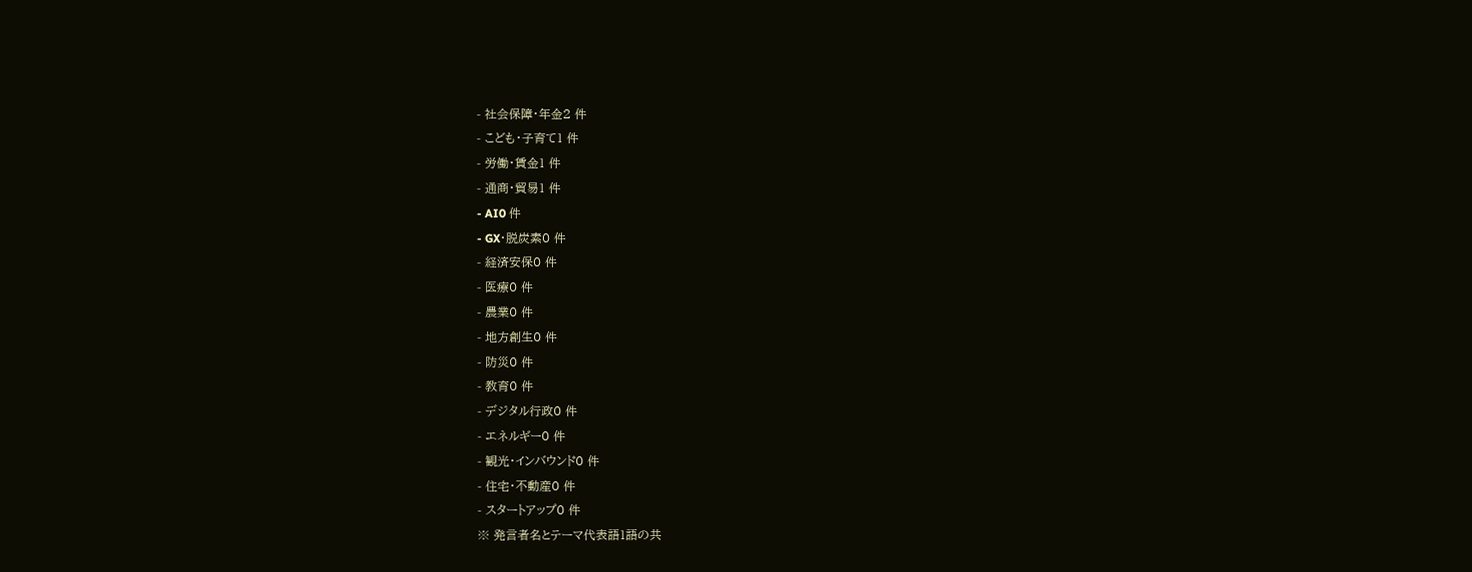- 社会保障・年金2 件
- こども・子育て1 件
- 労働・賃金1 件
- 通商・貿易1 件
- AI0 件
- GX・脱炭素0 件
- 経済安保0 件
- 医療0 件
- 農業0 件
- 地方創生0 件
- 防災0 件
- 教育0 件
- デジタル行政0 件
- エネルギー0 件
- 観光・インバウンド0 件
- 住宅・不動産0 件
- スタートアップ0 件
※ 発言者名とテーマ代表語1語の共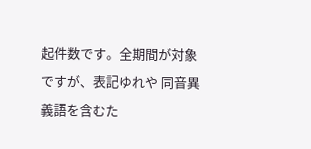起件数です。全期間が対象ですが、表記ゆれや 同音異義語を含むた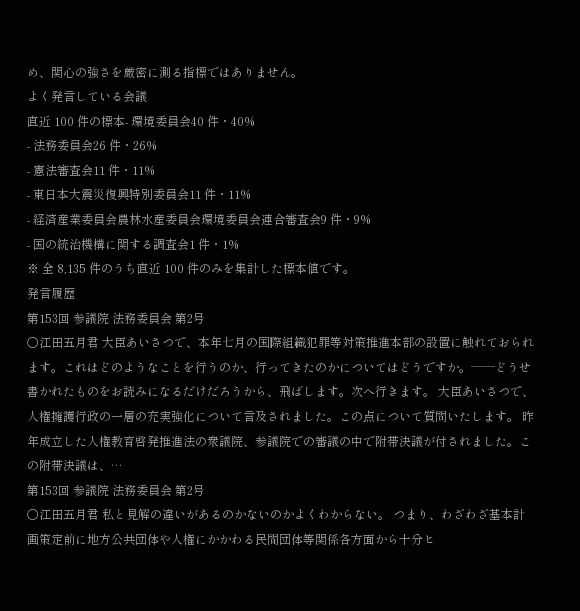め、関心の強さを厳密に測る指標ではありません。
よく発言している会議
直近 100 件の標本- 環境委員会40 件・40%
- 法務委員会26 件・26%
- 憲法審査会11 件・11%
- 東日本大震災復興特別委員会11 件・11%
- 経済産業委員会農林水産委員会環境委員会連合審査会9 件・9%
- 国の統治機構に関する調査会1 件・1%
※ 全 8,135 件のうち直近 100 件のみを集計した標本値です。
発言履歴
第153回 参議院 法務委員会 第2号
○江田五月君 大臣あいさつで、本年七月の国際組織犯罪等対策推進本部の設置に触れておられます。これはどのようなことを行うのか、行ってきたのかについてはどうですか。──どうせ書かれたものをお読みになるだけだろうから、飛ばします。次へ行きます。 大臣あいさつで、人権擁護行政の一層の充実強化について言及されました。この点について質問いたします。 昨年成立した人権教育啓発推進法の衆議院、参議院での審議の中で附帯決議が付されました。この附帯決議は、…
第153回 参議院 法務委員会 第2号
○江田五月君 私と見解の違いがあるのかないのかよくわからない。 つまり、わざわざ基本計画策定前に地方公共団体や人権にかかわる民間団体等関係各方面から十分ヒ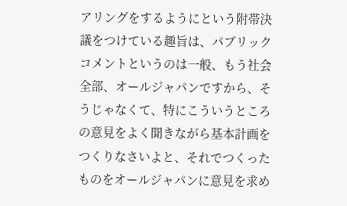アリングをするようにという附帯決議をつけている趣旨は、パブリックコメントというのは一般、もう社会全部、オールジャパンですから、そうじゃなくて、特にこういうところの意見をよく聞きながら基本計画をつくりなさいよと、それでつくったものをオールジャパンに意見を求め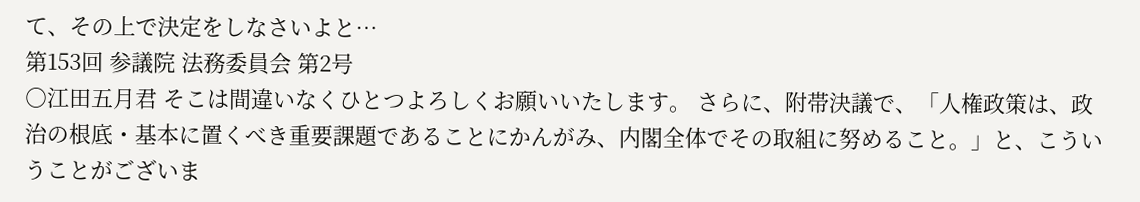て、その上で決定をしなさいよと…
第153回 参議院 法務委員会 第2号
○江田五月君 そこは間違いなくひとつよろしくお願いいたします。 さらに、附帯決議で、「人権政策は、政治の根底・基本に置くべき重要課題であることにかんがみ、内閣全体でその取組に努めること。」と、こういうことがございま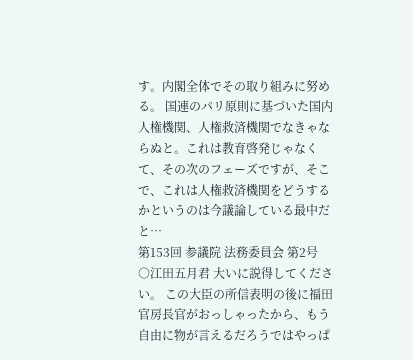す。内閣全体でその取り組みに努める。 国連のパリ原則に基づいた国内人権機関、人権救済機関でなきゃならぬと。これは教育啓発じゃなくて、その次のフェーズですが、そこで、これは人権救済機関をどうするかというのは今議論している最中だと…
第153回 参議院 法務委員会 第2号
○江田五月君 大いに説得してください。 この大臣の所信表明の後に福田官房長官がおっしゃったから、もう自由に物が言えるだろうではやっぱ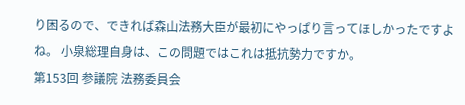り困るので、できれば森山法務大臣が最初にやっぱり言ってほしかったですよね。 小泉総理自身は、この問題ではこれは抵抗勢力ですか。
第153回 参議院 法務委員会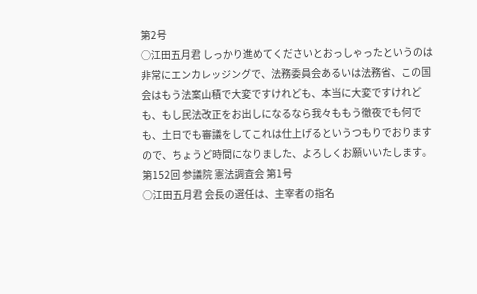第2号
○江田五月君 しっかり進めてくださいとおっしゃったというのは非常にエンカレッジングで、法務委員会あるいは法務省、この国会はもう法案山積で大変ですけれども、本当に大変ですけれども、もし民法改正をお出しになるなら我々ももう徹夜でも何でも、土日でも審議をしてこれは仕上げるというつもりでおりますので、ちょうど時間になりました、よろしくお願いいたします。
第152回 参議院 憲法調査会 第1号
○江田五月君 会長の選任は、主宰者の指名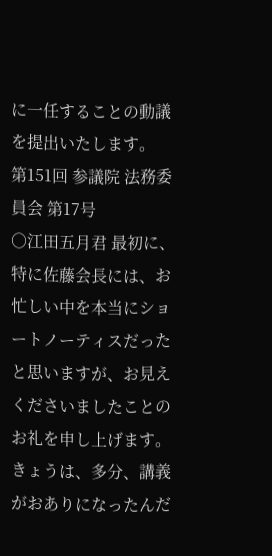に一任することの動議を提出いたします。
第151回 参議院 法務委員会 第17号
○江田五月君 最初に、特に佐藤会長には、お忙しい中を本当にショートノーティスだったと思いますが、お見えくださいましたことのお礼を申し上げます。 きょうは、多分、講義がおありになったんだ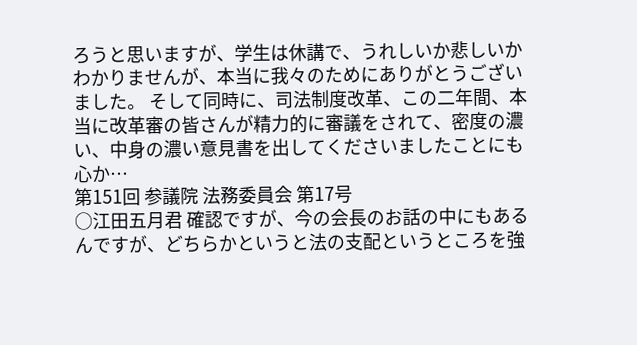ろうと思いますが、学生は休講で、うれしいか悲しいかわかりませんが、本当に我々のためにありがとうございました。 そして同時に、司法制度改革、この二年間、本当に改革審の皆さんが精力的に審議をされて、密度の濃い、中身の濃い意見書を出してくださいましたことにも心か…
第151回 参議院 法務委員会 第17号
○江田五月君 確認ですが、今の会長のお話の中にもあるんですが、どちらかというと法の支配というところを強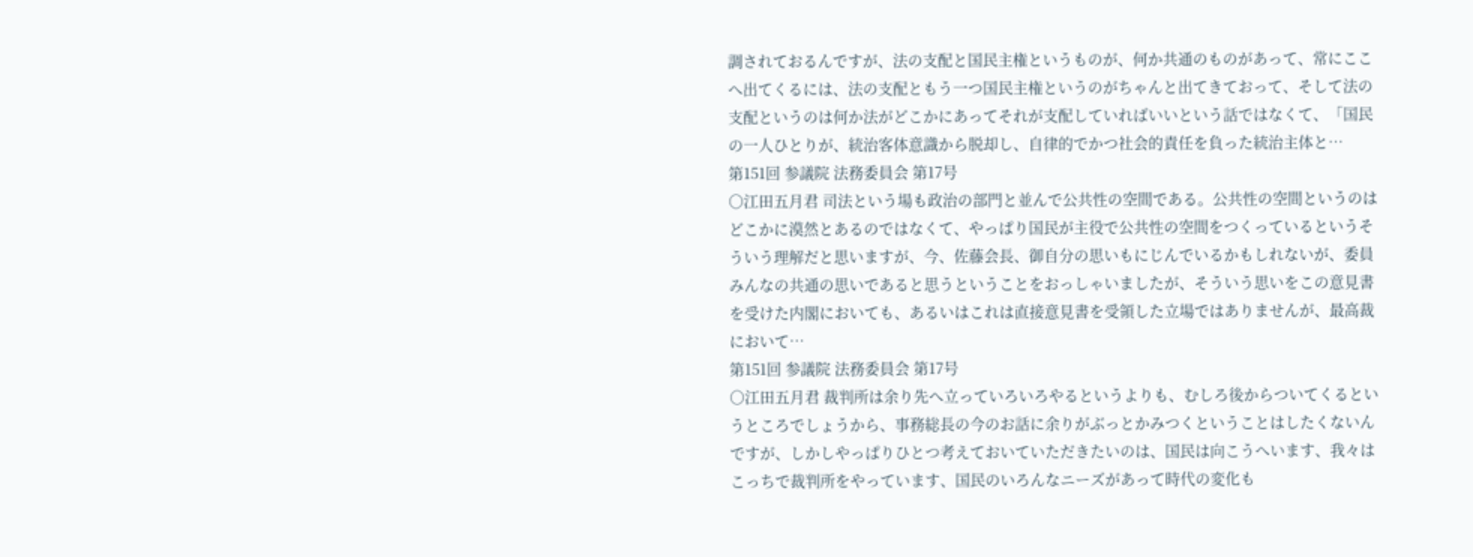調されておるんですが、法の支配と国民主権というものが、何か共通のものがあって、常にここへ出てくるには、法の支配ともう一つ国民主権というのがちゃんと出てきておって、そして法の支配というのは何か法がどこかにあってそれが支配していればいいという話ではなくて、「国民の一人ひとりが、統治客体意識から脱却し、自律的でかつ社会的責任を負った統治主体と…
第151回 参議院 法務委員会 第17号
○江田五月君 司法という場も政治の部門と並んで公共性の空間である。公共性の空間というのはどこかに漠然とあるのではなくて、やっぱり国民が主役で公共性の空間をつくっているというそういう理解だと思いますが、今、佐藤会長、御自分の思いもにじんでいるかもしれないが、委員みんなの共通の思いであると思うということをおっしゃいましたが、そういう思いをこの意見書を受けた内閣においても、あるいはこれは直接意見書を受領した立場ではありませんが、最高裁において…
第151回 参議院 法務委員会 第17号
○江田五月君 裁判所は余り先へ立っていろいろやるというよりも、むしろ後からついてくるというところでしょうから、事務総長の今のお話に余りがぶっとかみつくということはしたくないんですが、しかしやっぱりひとつ考えておいていただきたいのは、国民は向こうへいます、我々はこっちで裁判所をやっています、国民のいろんなニーズがあって時代の変化も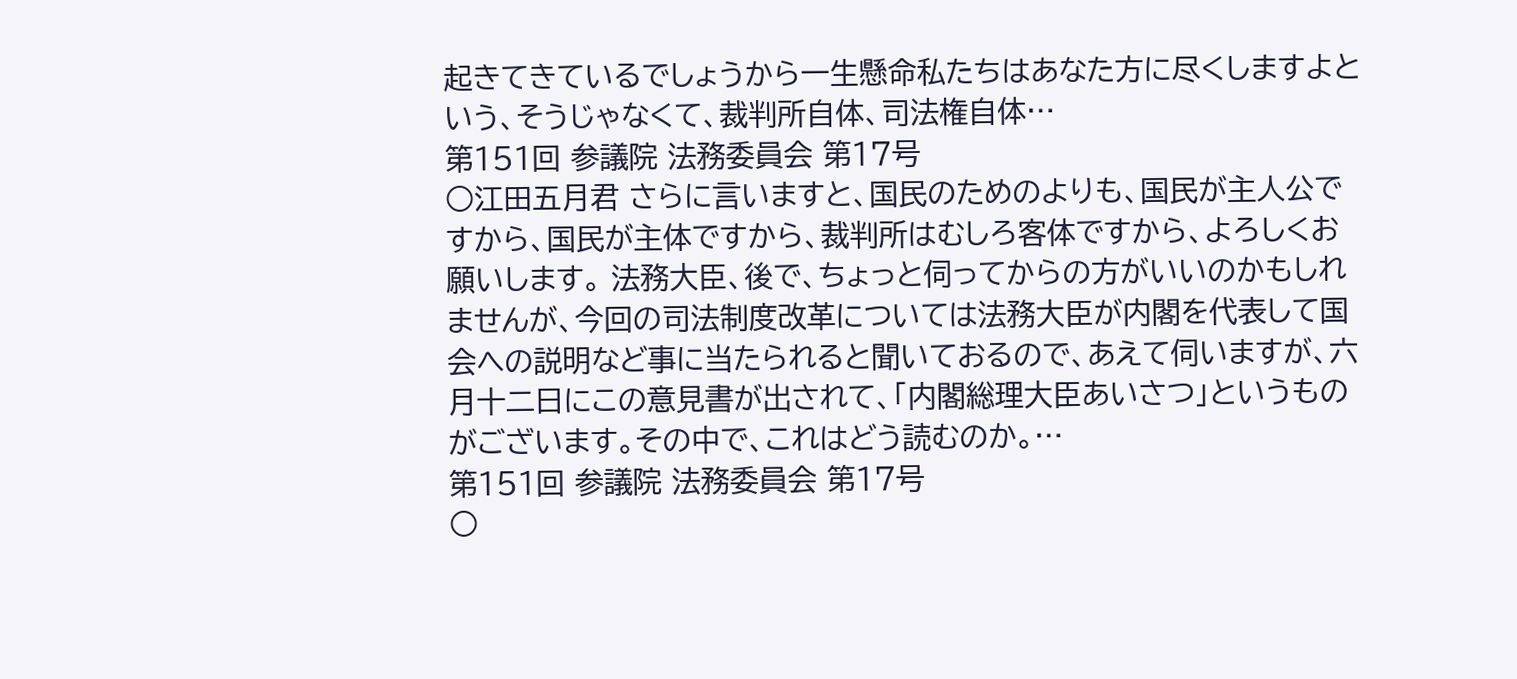起きてきているでしょうから一生懸命私たちはあなた方に尽くしますよという、そうじゃなくて、裁判所自体、司法権自体…
第151回 参議院 法務委員会 第17号
○江田五月君 さらに言いますと、国民のためのよりも、国民が主人公ですから、国民が主体ですから、裁判所はむしろ客体ですから、よろしくお願いします。 法務大臣、後で、ちょっと伺ってからの方がいいのかもしれませんが、今回の司法制度改革については法務大臣が内閣を代表して国会への説明など事に当たられると聞いておるので、あえて伺いますが、六月十二日にこの意見書が出されて、「内閣総理大臣あいさつ」というものがございます。その中で、これはどう読むのか。…
第151回 参議院 法務委員会 第17号
○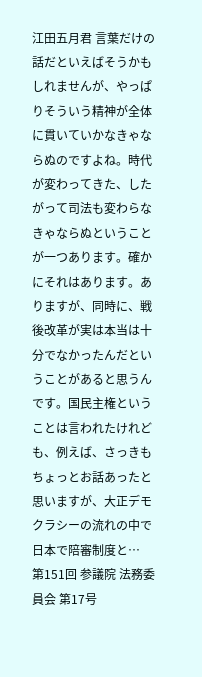江田五月君 言葉だけの話だといえばそうかもしれませんが、やっぱりそういう精神が全体に貫いていかなきゃならぬのですよね。時代が変わってきた、したがって司法も変わらなきゃならぬということが一つあります。確かにそれはあります。ありますが、同時に、戦後改革が実は本当は十分でなかったんだということがあると思うんです。国民主権ということは言われたけれども、例えば、さっきもちょっとお話あったと思いますが、大正デモクラシーの流れの中で日本で陪審制度と…
第151回 参議院 法務委員会 第17号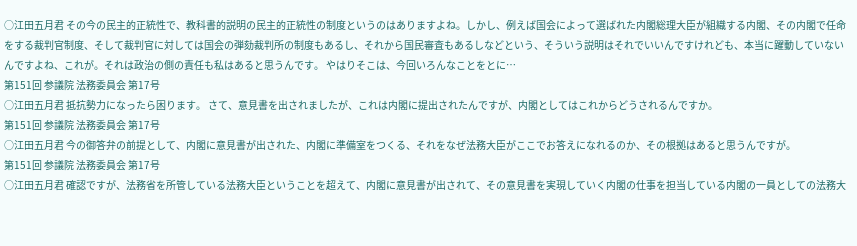○江田五月君 その今の民主的正統性で、教科書的説明の民主的正統性の制度というのはありますよね。しかし、例えば国会によって選ばれた内閣総理大臣が組織する内閣、その内閣で任命をする裁判官制度、そして裁判官に対しては国会の弾劾裁判所の制度もあるし、それから国民審査もあるしなどという、そういう説明はそれでいいんですけれども、本当に躍動していないんですよね、これが。それは政治の側の責任も私はあると思うんです。 やはりそこは、今回いろんなことをとに…
第151回 参議院 法務委員会 第17号
○江田五月君 抵抗勢力になったら困ります。 さて、意見書を出されましたが、これは内閣に提出されたんですが、内閣としてはこれからどうされるんですか。
第151回 参議院 法務委員会 第17号
○江田五月君 今の御答弁の前提として、内閣に意見書が出された、内閣に準備室をつくる、それをなぜ法務大臣がここでお答えになれるのか、その根拠はあると思うんですが。
第151回 参議院 法務委員会 第17号
○江田五月君 確認ですが、法務省を所管している法務大臣ということを超えて、内閣に意見書が出されて、その意見書を実現していく内閣の仕事を担当している内閣の一員としての法務大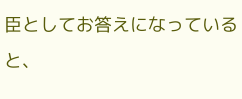臣としてお答えになっていると、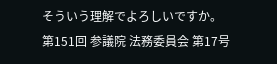そういう理解でよろしいですか。
第151回 参議院 法務委員会 第17号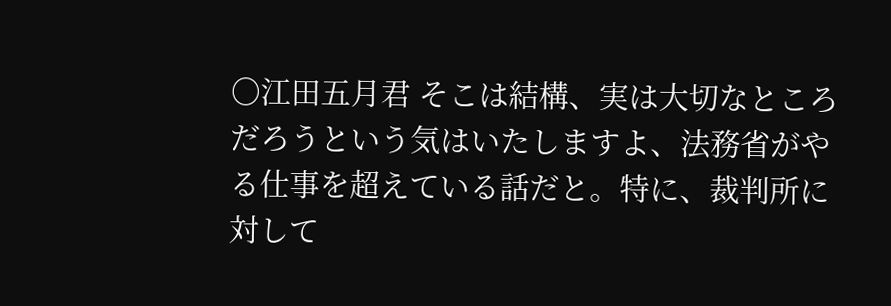○江田五月君 そこは結構、実は大切なところだろうという気はいたしますよ、法務省がやる仕事を超えている話だと。特に、裁判所に対して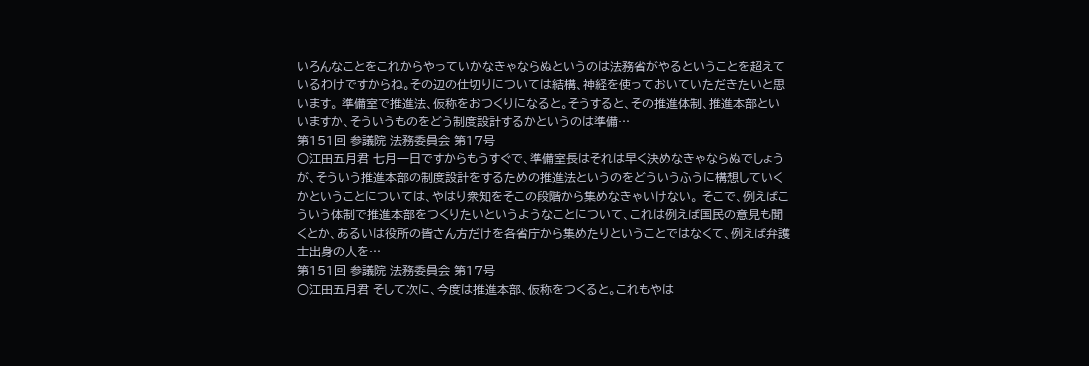いろんなことをこれからやっていかなきゃならぬというのは法務省がやるということを超えているわけですからね。その辺の仕切りについては結構、神経を使っておいていただきたいと思います。 準備室で推進法、仮称をおつくりになると。そうすると、その推進体制、推進本部といいますか、そういうものをどう制度設計するかというのは準備…
第151回 参議院 法務委員会 第17号
○江田五月君 七月一日ですからもうすぐで、準備室長はそれは早く決めなきゃならぬでしょうが、そういう推進本部の制度設計をするための推進法というのをどういうふうに構想していくかということについては、やはり衆知をそこの段階から集めなきゃいけない。 そこで、例えばこういう体制で推進本部をつくりたいというようなことについて、これは例えば国民の意見も聞くとか、あるいは役所の皆さん方だけを各省庁から集めたりということではなくて、例えば弁護士出身の人を…
第151回 参議院 法務委員会 第17号
○江田五月君 そして次に、今度は推進本部、仮称をつくると。これもやは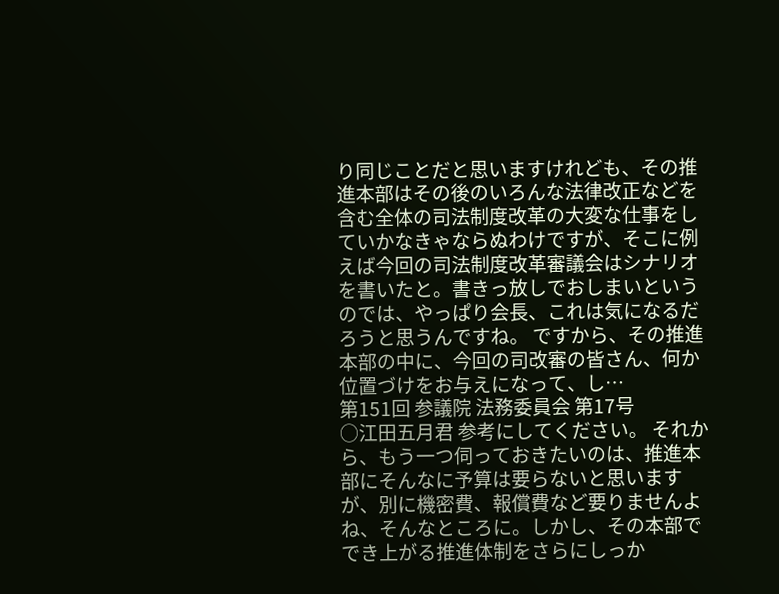り同じことだと思いますけれども、その推進本部はその後のいろんな法律改正などを含む全体の司法制度改革の大変な仕事をしていかなきゃならぬわけですが、そこに例えば今回の司法制度改革審議会はシナリオを書いたと。書きっ放しでおしまいというのでは、やっぱり会長、これは気になるだろうと思うんですね。 ですから、その推進本部の中に、今回の司改審の皆さん、何か位置づけをお与えになって、し…
第151回 参議院 法務委員会 第17号
○江田五月君 参考にしてください。 それから、もう一つ伺っておきたいのは、推進本部にそんなに予算は要らないと思いますが、別に機密費、報償費など要りませんよね、そんなところに。しかし、その本部ででき上がる推進体制をさらにしっか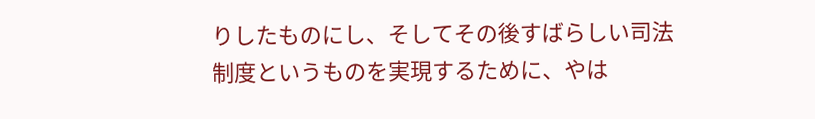りしたものにし、そしてその後すばらしい司法制度というものを実現するために、やは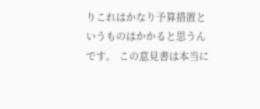りこれはかなり予算措置というものはかかると思うんです。 この意見書は本当に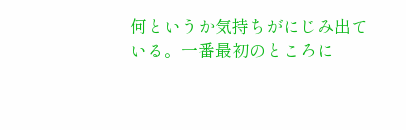何というか気持ちがにじみ出ている。一番最初のところに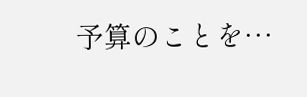予算のことを…